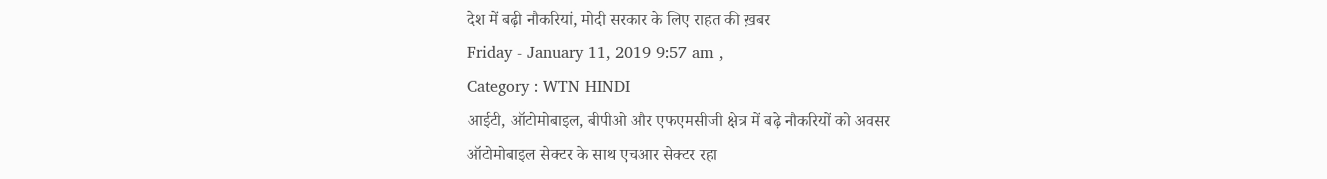देश में बढ़ी नौकरियां, मोदी सरकार के लिए राहत की ख़बर
Friday - January 11, 2019 9:57 am ,
Category : WTN HINDI
आईटी, ऑटोमोबाइल, बीपीओ और एफएमसीजी क्षेत्र में बढ़े नौकरियों को अवसर
ऑटोमोबाइल सेक्टर के साथ एचआर सेक्टर रहा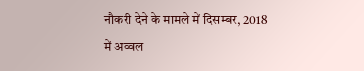नौकरी देने के मामले में दिसम्बर, 2018 में अव्वल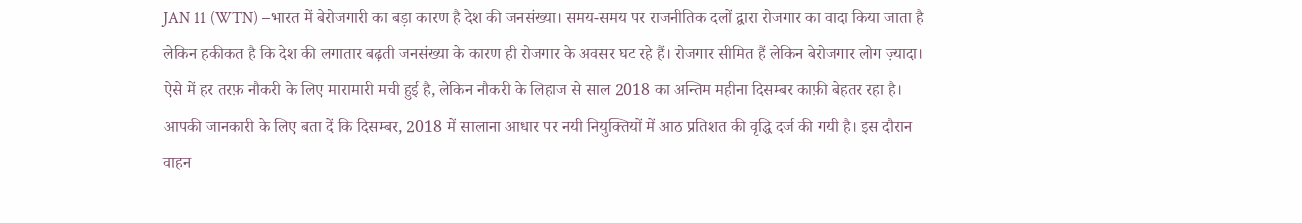JAN 11 (WTN) –भारत में बेरोजगारी का बड़ा कारण है देश की जनसंख्या। समय-समय पर राजनीतिक दलों द्वारा रोजगार का वादा किया जाता है लेकिन हकीकत है कि देश की लगातार बढ़ती जनसंख्या के कारण ही रोजगार के अवसर घट रहे हैं। रोजगार सीमित हैं लेकिन बेरोजगार लोग ज़्यादा। ऐसे में हर तरफ़ नौकरी के लिए मारामारी मची हुई है, लेकिन नौकरी के लिहाज से साल 2018 का अन्तिम महीना दिसम्बर काफ़ी बेहतर रहा है।
आपकी जानकारी के लिए बता दें कि दिसम्बर, 2018 में सालाना आधार पर नयी नियुक्तियों में आठ प्रतिशत की वृद्धि दर्ज की गयी है। इस दौरान वाहन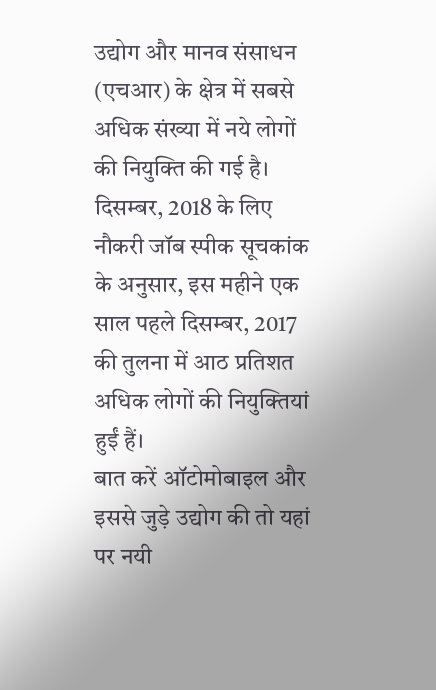उद्योग और मानव संसाधन (एचआर) के क्षेत्र में सबसे अधिक संख्या में नये लोगों की नियुक्ति की गई है। दिसम्बर, 2018 के लिए नौकरी जॉब स्पीक सूचकांक के अनुसार, इस महीने एक साल पहले दिसम्बर, 2017 की तुलना में आठ प्रतिशत अधिक लोगों की नियुक्तियां हुईं हैं।
बात करें ऑटोमोबाइल और इससे जुड़े उद्योग की तो यहां पर नयी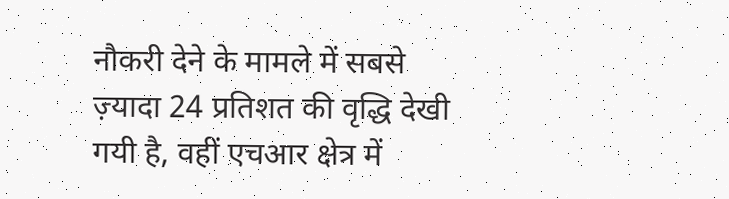नौकरी देने के मामले में सबसे ज़्यादा 24 प्रतिशत की वृद्धि देखी गयी है, वहीं एचआर क्षेत्र में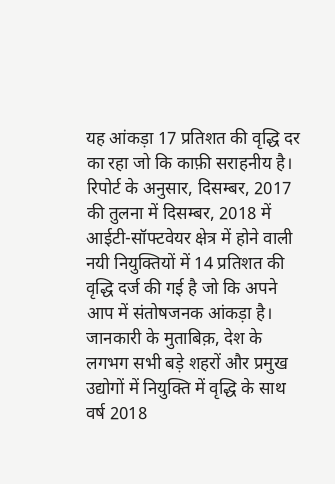यह आंकड़ा 17 प्रतिशत की वृद्धि दर का रहा जो कि काफ़ी सराहनीय है। रिपोर्ट के अनुसार, दिसम्बर, 2017 की तुलना में दिसम्बर, 2018 में आईटी-सॉफ्टवेयर क्षेत्र में होने वाली नयी नियुक्तियों में 14 प्रतिशत की वृद्धि दर्ज की गई है जो कि अपने आप में संतोषजनक आंकड़ा है।
जानकारी के मुताबिक़, देश के लगभग सभी बड़े शहरों और प्रमुख उद्योगों में नियुक्ति में वृद्धि के साथ वर्ष 2018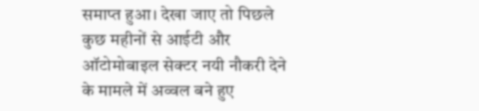समाप्त हुआ। देखा जाए तो पिछले कुछ महीनों से आईटी और ऑटोमोबाइल सेक्टर नयी नौकरी देने के मामले में अव्वल बने हुए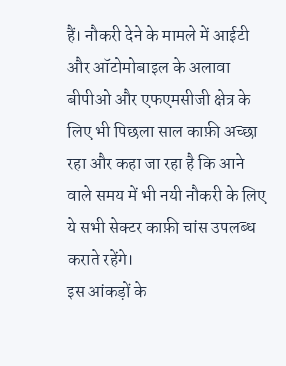हैं। नौकरी देने के मामले में आईटी और ऑटोमोबाइल के अलावा बीपीओ और एफएमसीजी क्षेत्र के लिए भी पिछला साल काफ़ी अच्छा रहा और कहा जा रहा है कि आने वाले समय में भी नयी नौकरी के लिए ये सभी सेक्टर काफ़ी चांस उपलब्ध कराते रहेंगे।
इस आंकड़ों के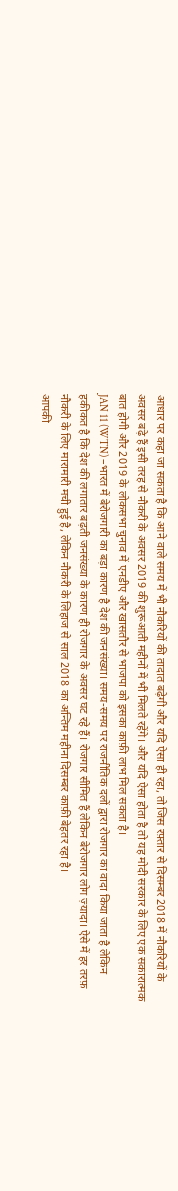आधार पर कहा जा सकता है कि आने वाले समय में भी नौकरियों की तादात बढ़ेगी और यदि ऐसा ही रहा, तो जिस रफ़्तार से दिसम्बर 2018 में नौकरियों के अवसर बढ़े हैं इसी तरह से नौकरी के अवसर 2019 की शुरूआती महीनों में भी मिलते रहेंगे। और यदि ऐसा होता है तो यह मोदी सरकार के लिए एक सकारात्मक बात होगी और 2019 के लोकसभा चुनाव में एनडीए और खासतौर से भाजपा को इसका काफ़ी लाभ मिल सकता है।
JAN 11 (WTN) –भारत में बेरोजगारी का बड़ा कारण है देश की जनसंख्या। समय-समय पर राजनीतिक दलों द्वारा रोजगार का वादा किया जाता है लेकिन हकीकत है कि देश की लगातार बढ़ती जनसंख्या के कारण ही रोजगार के अवसर घट रहे हैं। रोजगार सीमित हैं लेकिन बेरोजगार लोग ज़्यादा। ऐसे में हर तरफ़ नौकरी के लिए मारामारी मची हुई है, लेकिन नौकरी के लिहाज से साल 2018 का अन्तिम महीना दिसम्बर काफ़ी बेहतर रहा है।
आपकी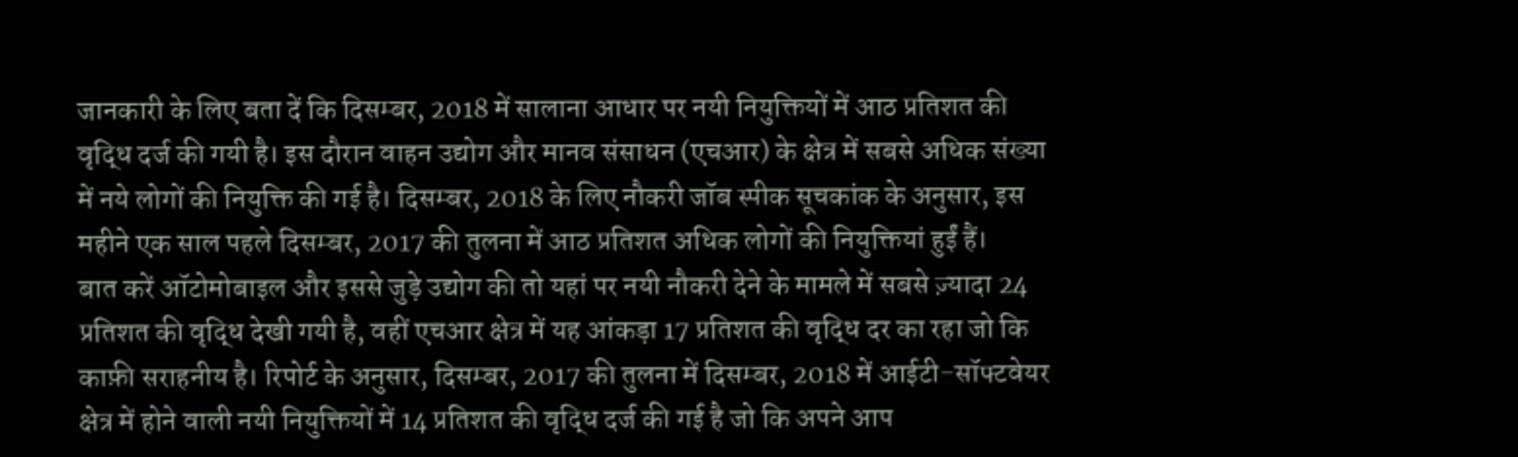जानकारी के लिए बता दें कि दिसम्बर, 2018 में सालाना आधार पर नयी नियुक्तियों में आठ प्रतिशत की वृद्धि दर्ज की गयी है। इस दौरान वाहन उद्योग और मानव संसाधन (एचआर) के क्षेत्र में सबसे अधिक संख्या में नये लोगों की नियुक्ति की गई है। दिसम्बर, 2018 के लिए नौकरी जॉब स्पीक सूचकांक के अनुसार, इस महीने एक साल पहले दिसम्बर, 2017 की तुलना में आठ प्रतिशत अधिक लोगों की नियुक्तियां हुईं हैं।
बात करें ऑटोमोबाइल और इससे जुड़े उद्योग की तो यहां पर नयी नौकरी देने के मामले में सबसे ज़्यादा 24 प्रतिशत की वृद्धि देखी गयी है, वहीं एचआर क्षेत्र में यह आंकड़ा 17 प्रतिशत की वृद्धि दर का रहा जो कि काफ़ी सराहनीय है। रिपोर्ट के अनुसार, दिसम्बर, 2017 की तुलना में दिसम्बर, 2018 में आईटी-सॉफ्टवेयर क्षेत्र में होने वाली नयी नियुक्तियों में 14 प्रतिशत की वृद्धि दर्ज की गई है जो कि अपने आप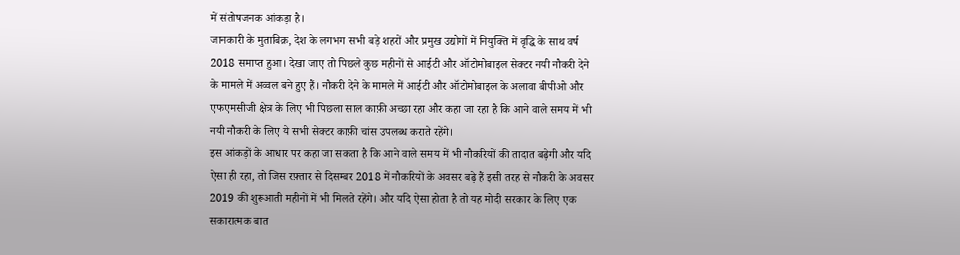में संतोषजनक आंकड़ा है।
जानकारी के मुताबिक़, देश के लगभग सभी बड़े शहरों और प्रमुख उद्योगों में नियुक्ति में वृद्धि के साथ वर्ष 2018 समाप्त हुआ। देखा जाए तो पिछले कुछ महीनों से आईटी और ऑटोमोबाइल सेक्टर नयी नौकरी देने के मामले में अव्वल बने हुए हैं। नौकरी देने के मामले में आईटी और ऑटोमोबाइल के अलावा बीपीओ और एफएमसीजी क्षेत्र के लिए भी पिछला साल काफ़ी अच्छा रहा और कहा जा रहा है कि आने वाले समय में भी नयी नौकरी के लिए ये सभी सेक्टर काफ़ी चांस उपलब्ध कराते रहेंगे।
इस आंकड़ों के आधार पर कहा जा सकता है कि आने वाले समय में भी नौकरियों की तादात बढ़ेगी और यदि ऐसा ही रहा, तो जिस रफ़्तार से दिसम्बर 2018 में नौकरियों के अवसर बढ़े हैं इसी तरह से नौकरी के अवसर 2019 की शुरूआती महीनों में भी मिलते रहेंगे। और यदि ऐसा होता है तो यह मोदी सरकार के लिए एक सकारात्मक बात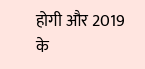होगी और 2019 के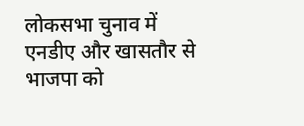लोकसभा चुनाव में एनडीए और खासतौर से भाजपा को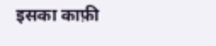इसका काफ़ी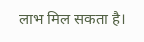लाभ मिल सकता है।